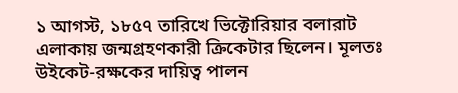১ আগস্ট, ১৮৫৭ তারিখে ভিক্টোরিয়ার বলারাট এলাকায় জন্মগ্রহণকারী ক্রিকেটার ছিলেন। মূলতঃ উইকেট-রক্ষকের দায়িত্ব পালন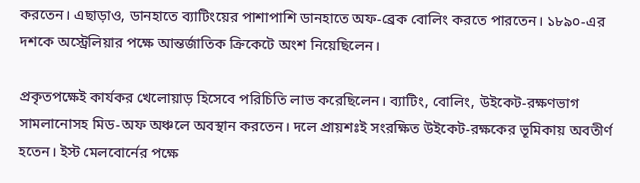করতেন। এছাড়াও, ডানহাতে ব্যাটিংয়ের পাশাপাশি ডানহাতে অফ-ব্রেক বোলিং করতে পারতেন। ১৮৯০-এর দশকে অস্ট্রেলিয়ার পক্ষে আন্তর্জাতিক ক্রিকেটে অংশ নিয়েছিলেন।

প্রকৃতপক্ষেই কার্যকর খেলোয়াড় হিসেবে পরিচিতি লাভ করেছিলেন। ব্যাটিং, বোলিং, উইকেট-রক্ষণভাগ সামলানোসহ মিড-অফ অঞ্চলে অবস্থান করতেন। দলে প্রায়শঃই সংরক্ষিত উইকেট-রক্ষকের ভূমিকায় অবতীর্ণ হতেন। ইস্ট মেলবোর্নের পক্ষে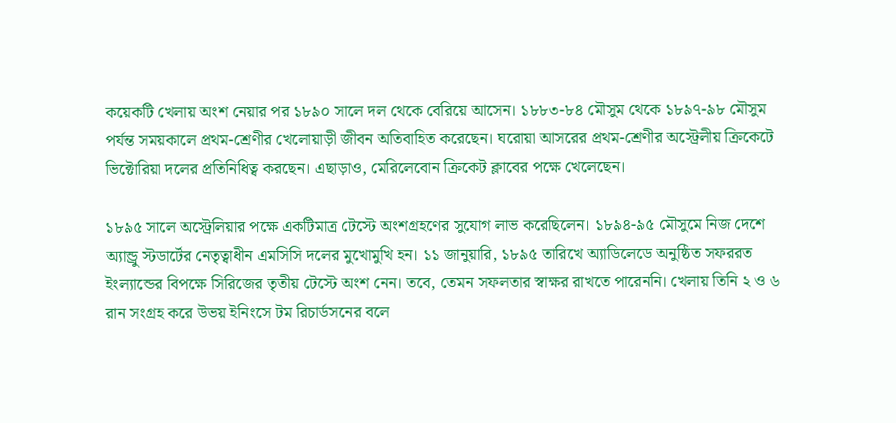কয়েকটি খেলায় অংশ নেয়ার পর ১৮৯০ সালে দল থেকে বেরিয়ে আসেন। ১৮৮৩-৮৪ মৌসুম থেকে ১৮৯৭-৯৮ মৌসুম পর্যন্ত সময়কালে প্রথম-শ্রেণীর খেলোয়াড়ী জীবন অতিবাহিত করেছেন। ঘরোয়া আসরের প্রথম-শ্রেণীর অস্ট্রেলীয় ক্রিকেটে ভিক্টোরিয়া দলের প্রতিনিধিত্ব করছেন। এছাড়াও, মেরিলেবোন ক্রিকেট ক্লাবের পক্ষে খেলেছেন।

১৮৯৫ সালে অস্ট্রেলিয়ার পক্ষে একটিমাত্র টেস্টে অংশগ্রহণের সুযোগ লাভ করেছিলেন। ১৮৯৪-৯৫ মৌসুমে নিজ দেশে অ্যান্ড্রু স্টডার্টের নেতৃত্বাধীন এমসিসি দলের মুখোমুখি হন। ১১ জানুয়ারি, ১৮৯৫ তারিখে অ্যাডিলেডে অনুষ্ঠিত সফররত ইংল্যান্ডের বিপক্ষে সিরিজের তৃতীয় টেস্টে অংশ নেন। তবে, তেমন সফলতার স্বাক্ষর রাখতে পারেননি। খেলায় তিনি ২ ও ৬ রান সংগ্রহ করে উভয় ইনিংসে টম রিচার্ডসনের বলে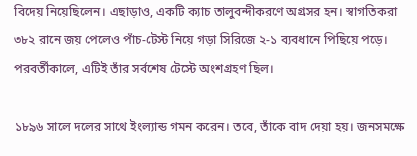বিদেয় নিয়েছিলেন। এছাড়াও, একটি ক্যাচ তালুবন্দীকরণে অগ্রসর হন। স্বাগতিকরা ৩৮২ রানে জয় পেলেও পাঁচ-টেস্ট নিয়ে গড়া সিরিজে ২-১ ব্যবধানে পিছিয়ে পড়ে। পরবর্তীকালে, এটিই তাঁর সর্বশেষ টেস্টে অংশগ্রহণ ছিল।

১৮৯৬ সালে দলের সাথে ইংল্যান্ড গমন করেন। তবে, তাঁকে বাদ দেয়া হয়। জনসমক্ষে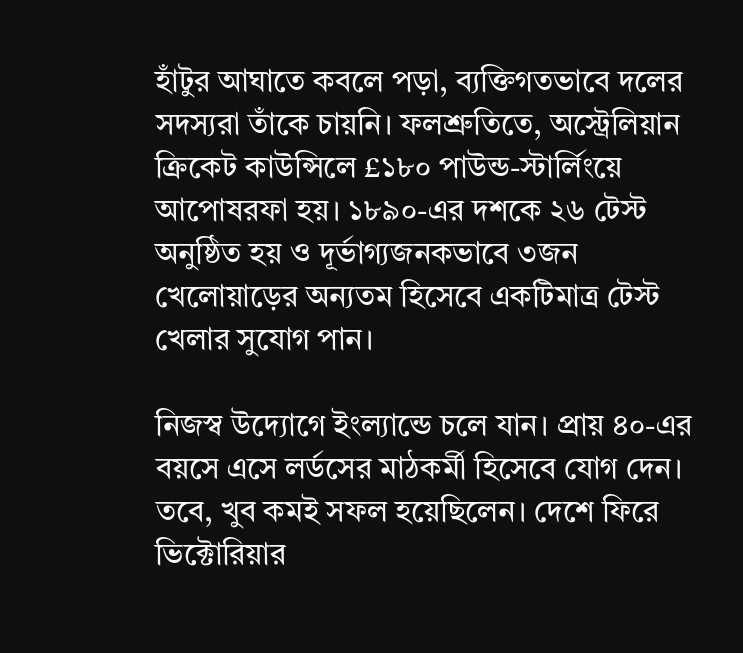হাঁটুর আঘাতে কবলে পড়া, ব্যক্তিগতভাবে দলের সদস্যরা তাঁকে চায়নি। ফলশ্রুতিতে, অস্ট্রেলিয়ান ক্রিকেট কাউন্সিলে £১৮০ পাউন্ড-স্টার্লিংয়ে আপোষরফা হয়। ১৮৯০-এর দশকে ২৬ টেস্ট অনুষ্ঠিত হয় ও দূর্ভাগ্যজনকভাবে ৩জন খেলোয়াড়ের অন্যতম হিসেবে একটিমাত্র টেস্ট খেলার সুযোগ পান।

নিজস্ব উদ্যোগে ইংল্যান্ডে চলে যান। প্রায় ৪০-এর বয়সে এসে লর্ডসের মাঠকর্মী হিসেবে যোগ দেন। তবে, খুব কমই সফল হয়েছিলেন। দেশে ফিরে ভিক্টোরিয়ার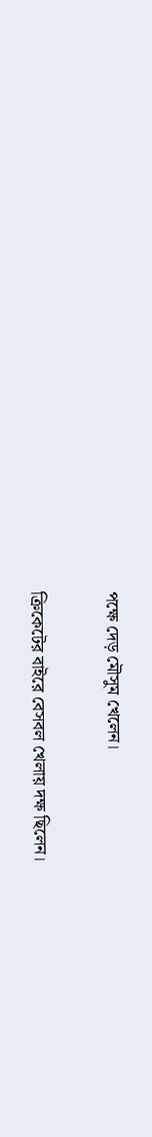পক্ষে দেড় মৌসুম খেলেন।

ক্রিকেটের বাইরে বেসবল খেলায় দক্ষ ছিলেন।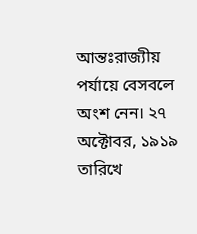আন্তঃরাজ্যীয় পর্যায়ে বেসবলে অংশ নেন। ২৭ অক্টোবর, ১৯১৯ তারিখে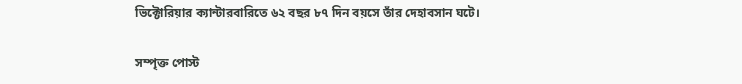ভিক্টোরিয়ার ক্যান্টারবারিতে ৬২ বছর ৮৭ দিন বয়সে তাঁর দেহাবসান ঘটে।

সম্পৃক্ত পোস্ট